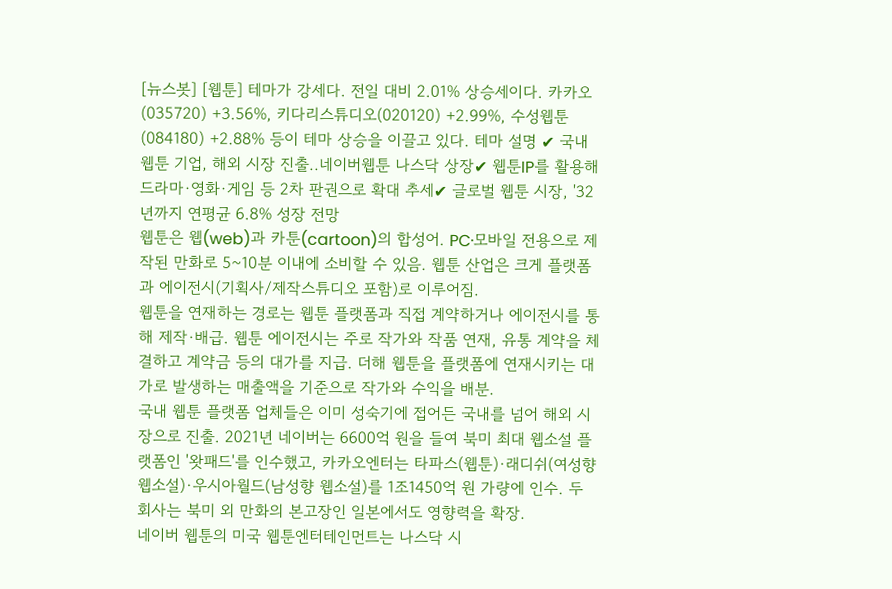[뉴스봇] [웹툰] 테마가 강세다. 전일 대비 2.01% 상승세이다. 카카오(035720) +3.56%, 키다리스튜디오(020120) +2.99%, 수성웹툰(084180) +2.88% 등이 테마 상승을 이끌고 있다. 테마 설명 ✔ 국내 웹툰 기업, 해외 시장 진출..네이버웹툰 나스닥 상장✔ 웹툰IP를 활용해 드라마·영화·게임 등 2차 판권으로 확대 추세✔ 글로벌 웹툰 시장, '32년까지 연평균 6.8% 성장 전망
웹툰은 웹(web)과 카툰(cartoon)의 합성어. PC·모바일 전용으로 제작된 만화로 5~10분 이내에 소비할 수 있음. 웹툰 산업은 크게 플랫폼과 에이전시(기획사/제작스튜디오 포함)로 이루어짐.
웹툰을 연재하는 경로는 웹툰 플랫폼과 직접 계약하거나 에이전시를 통해 제작·배급. 웹툰 에이전시는 주로 작가와 작품 연재, 유통 계약을 체결하고 계약금 등의 대가를 지급. 더해 웹툰을 플랫폼에 연재시키는 대가로 발생하는 매출액을 기준으로 작가와 수익을 배분.
국내 웹툰 플랫폼 업체들은 이미 성숙기에 접어든 국내를 넘어 해외 시장으로 진출. 2021년 네이버는 6600억 원을 들여 북미 최대 웹소설 플랫폼인 '왓패드'를 인수했고, 카카오엔터는 타파스(웹툰)·래디쉬(여성향 웹소설)·우시아월드(남성향 웹소설)를 1조1450억 원 가량에 인수. 두 회사는 북미 외 만화의 본고장인 일본에서도 영향력을 확장.
네이버 웹툰의 미국 웹툰엔터테인먼트는 나스닥 시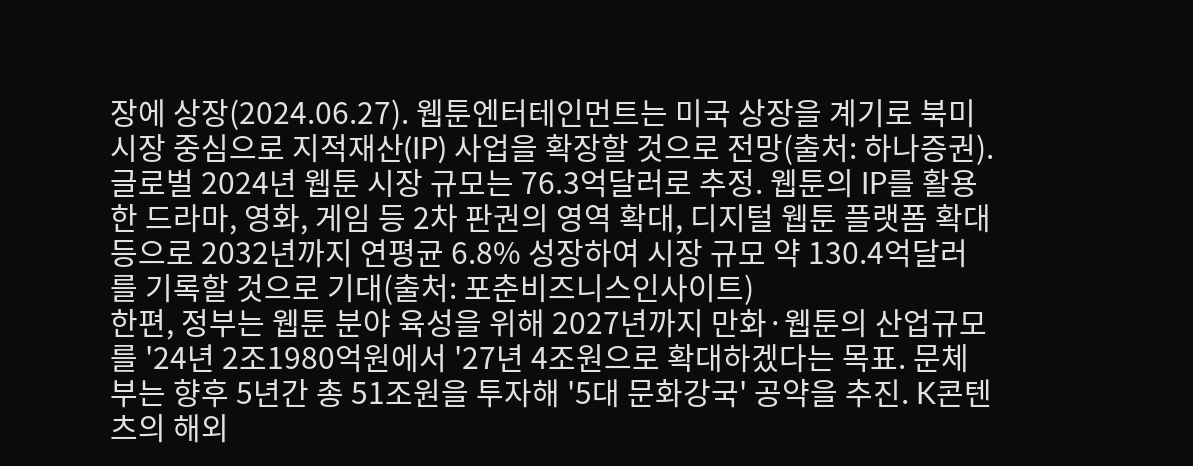장에 상장(2024.06.27). 웹툰엔터테인먼트는 미국 상장을 계기로 북미 시장 중심으로 지적재산(IP) 사업을 확장할 것으로 전망(출처: 하나증권).
글로벌 2024년 웹툰 시장 규모는 76.3억달러로 추정. 웹툰의 IP를 활용한 드라마, 영화, 게임 등 2차 판권의 영역 확대, 디지털 웹툰 플랫폼 확대 등으로 2032년까지 연평균 6.8% 성장하여 시장 규모 약 130.4억달러를 기록할 것으로 기대(출처: 포춘비즈니스인사이트)
한편, 정부는 웹툰 분야 육성을 위해 2027년까지 만화·웹툰의 산업규모를 '24년 2조1980억원에서 '27년 4조원으로 확대하겠다는 목표. 문체부는 향후 5년간 총 51조원을 투자해 '5대 문화강국' 공약을 추진. K콘텐츠의 해외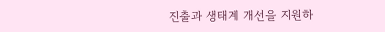진출과 생태계 개선을 지원하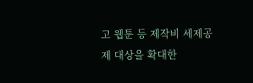고 웹툰 등 제작비 세제공제 대상을 확대한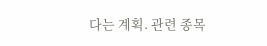다는 계획. 관련 종목